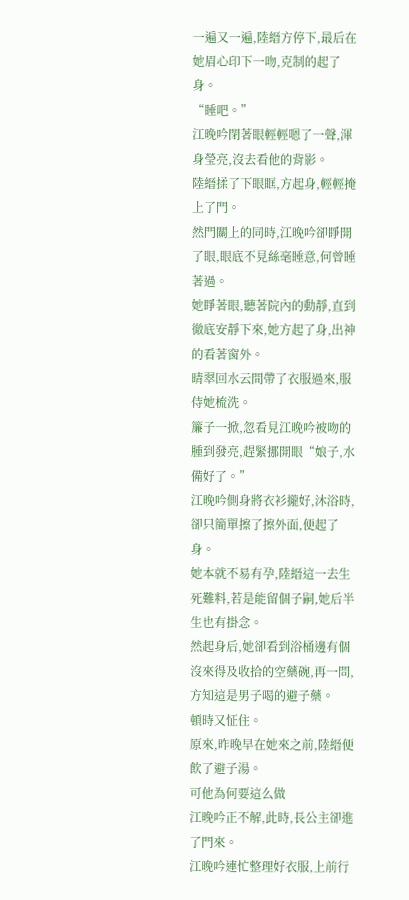一遍又一遍,陸縉方停下,最后在她眉心印下一吻,克制的起了身。
“睡吧。”
江晚吟閉著眼輕輕嗯了一聲,渾身瑩亮,沒去看他的背影。
陸縉揉了下眼眶,方起身,輕輕掩上了門。
然門關上的同時,江晚吟卻睜開了眼,眼底不見絲毫睡意,何曾睡著過。
她睜著眼,聽著院內的動靜,直到徹底安靜下來,她方起了身,出神的看著窗外。
晴翠回水云間帶了衣服過來,服侍她梳洗。
簾子一掀,忽看見江晚吟被吻的腫到發亮,趕緊挪開眼“娘子,水備好了。”
江晚吟側身將衣衫攏好,沐浴時,卻只簡單擦了擦外面,便起了身。
她本就不易有孕,陸縉這一去生死難料,若是能留個子嗣,她后半生也有掛念。
然起身后,她卻看到浴桶邊有個沒來得及收拾的空藥碗,再一問,方知這是男子喝的避子藥。
頓時又怔住。
原來,昨晚早在她來之前,陸縉便飲了避子湯。
可他為何要這么做
江晚吟正不解,此時,長公主卻進了門來。
江晚吟連忙整理好衣服,上前行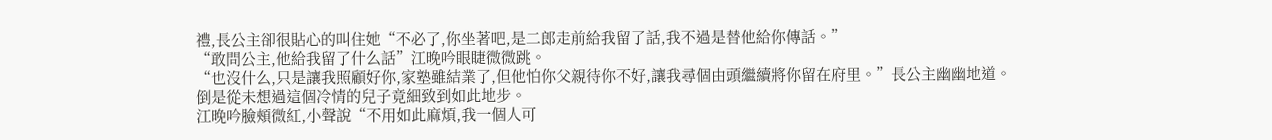禮,長公主卻很貼心的叫住她“不必了,你坐著吧,是二郎走前給我留了話,我不過是替他給你傳話。”
“敢問公主,他給我留了什么話”江晚吟眼睫微微跳。
“也沒什么,只是讓我照顧好你,家塾雖結業了,但他怕你父親待你不好,讓我尋個由頭繼續將你留在府里。”長公主幽幽地道。
倒是從未想過這個冷情的兒子竟細致到如此地步。
江晚吟臉頰微紅,小聲說“不用如此麻煩,我一個人可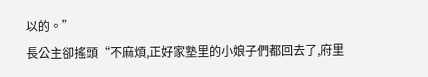以的。”
長公主卻搖頭“不麻煩,正好家塾里的小娘子們都回去了,府里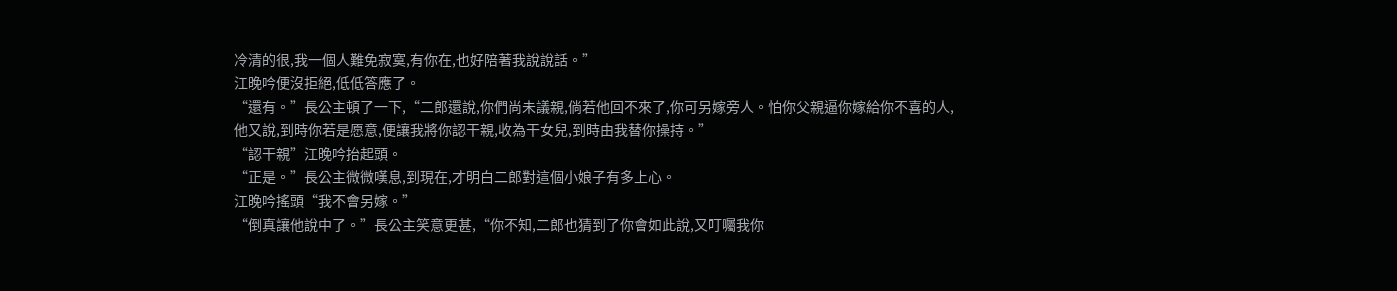冷清的很,我一個人難免寂寞,有你在,也好陪著我說說話。”
江晚吟便沒拒絕,低低答應了。
“還有。”長公主頓了一下,“二郎還說,你們尚未議親,倘若他回不來了,你可另嫁旁人。怕你父親逼你嫁給你不喜的人,他又說,到時你若是愿意,便讓我將你認干親,收為干女兒,到時由我替你操持。”
“認干親”江晚吟抬起頭。
“正是。”長公主微微嘆息,到現在,才明白二郎對這個小娘子有多上心。
江晚吟搖頭“我不會另嫁。”
“倒真讓他說中了。”長公主笑意更甚,“你不知,二郎也猜到了你會如此說,又叮囑我你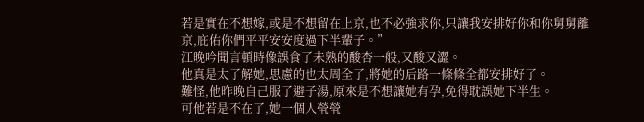若是實在不想嫁,或是不想留在上京,也不必強求你,只讓我安排好你和你舅舅離京,庇佑你們平平安安度過下半輩子。”
江晚吟聞言頓時像誤食了未熟的酸杏一般,又酸又澀。
他真是太了解她,思慮的也太周全了,將她的后路一條條全都安排好了。
難怪,他昨晚自己服了避子湯,原來是不想讓她有孕,免得耽誤她下半生。
可他若是不在了,她一個人煢煢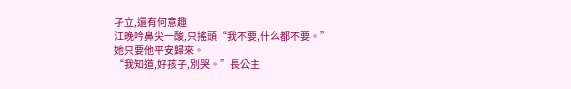孑立,還有何意趣
江晚吟鼻尖一酸,只搖頭“我不要,什么都不要。”
她只要他平安歸來。
“我知道,好孩子,別哭。”長公主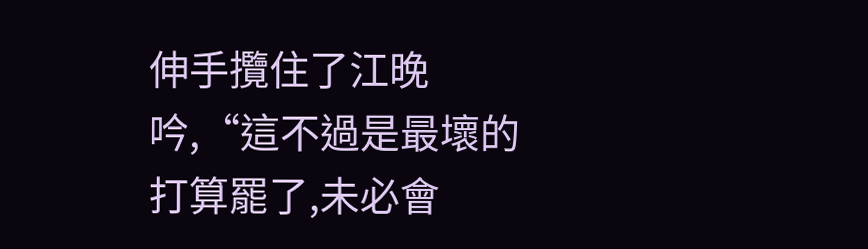伸手攬住了江晚吟,“這不過是最壞的打算罷了,未必會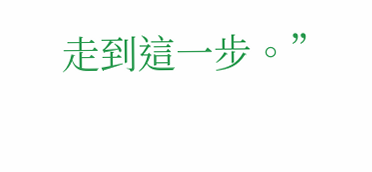走到這一步。”